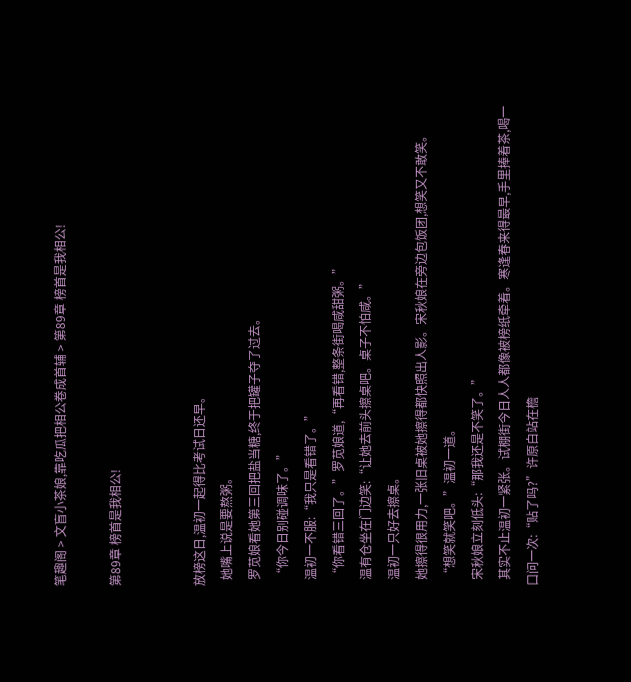笔趣阁 > 文盲小茶娘,靠吃瓜把相公卷成首辅 > 第89章 榜首是我相公!

第89章 榜首是我相公!


放榜这日,温初一起得比考试日还早。
  她嘴上说是要熬粥。
  罗苋娘看她第三回把盐当糖,终于把罐子夺了过去。
  “你今日别碰调味了。”
  温初一不服:“我只是看错了。”
  “你看错三回了。”罗苋娘道,“再看错,整条街喝咸甜粥。”
  温有仓坐在门边笑:“让她去前头擦桌吧。桌子不怕咸。”
  温初一只好去擦桌。
  她擦得很用力,一张旧桌被她擦得都快照出人影。宋秋娘在旁边包饭团,想笑又不敢笑。
  “想笑就笑吧。”温初一道。
  宋秋娘立刻低头:“那我还是不笑了。”
  其实不止温初一紧张。试棚街今日人人都像被榜纸牵着。寒逢春来得最早,手里捧着茶,喝一口问一次:“贴了吗?”许原白站在檐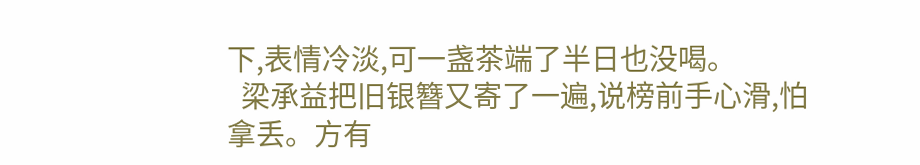下,表情冷淡,可一盏茶端了半日也没喝。
  梁承益把旧银簪又寄了一遍,说榜前手心滑,怕拿丢。方有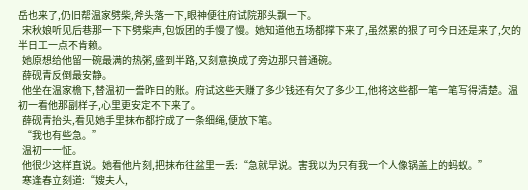岳也来了,仍旧帮温家劈柴,斧头落一下,眼神便往府试院那头飘一下。
  宋秋娘听见后巷那一下下劈柴声,包饭团的手慢了慢。她知道他五场都撑下来了,虽然累的狠了可今日还是来了,欠的半日工一点不肯赖。
  她原想给他留一碗最满的热粥,盛到半路,又刻意换成了旁边那只普通碗。
  薛砚青反倒最安静。
  他坐在温家檐下,替温初一誊昨日的账。府试这些天赚了多少钱还有欠了多少工,他将这些都一笔一笔写得清楚。温初一看他那副样子,心里更安定不下来了。
  薛砚青抬头,看见她手里抹布都拧成了一条细绳,便放下笔。
  “我也有些急。”
  温初一一怔。
  他很少这样直说。她看他片刻,把抹布往盆里一丢:“急就早说。害我以为只有我一个人像锅盖上的蚂蚁。”
  寒逢春立刻道:“嫂夫人,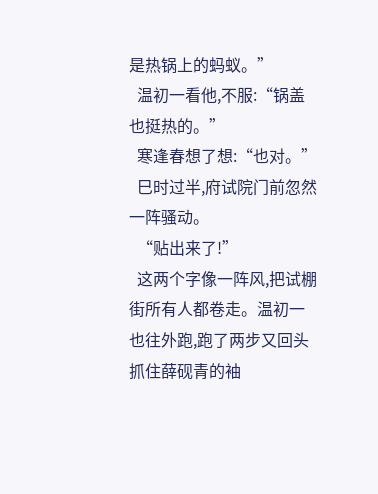是热锅上的蚂蚁。”
  温初一看他,不服:“锅盖也挺热的。”
  寒逢春想了想:“也对。”
  巳时过半,府试院门前忽然一阵骚动。
  “贴出来了!”
  这两个字像一阵风,把试棚街所有人都卷走。温初一也往外跑,跑了两步又回头抓住薛砚青的袖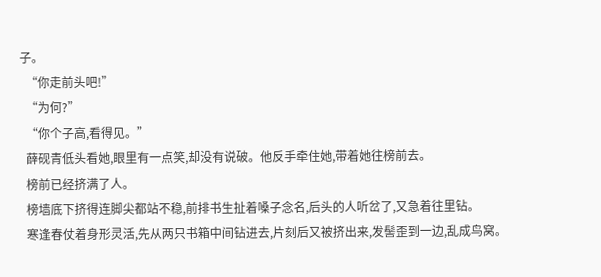子。
  “你走前头吧!”
  “为何?”
  “你个子高,看得见。”
  薛砚青低头看她,眼里有一点笑,却没有说破。他反手牵住她,带着她往榜前去。
  榜前已经挤满了人。
  榜墙底下挤得连脚尖都站不稳,前排书生扯着嗓子念名,后头的人听岔了,又急着往里钻。
  寒逢春仗着身形灵活,先从两只书箱中间钻进去,片刻后又被挤出来,发髻歪到一边,乱成鸟窝。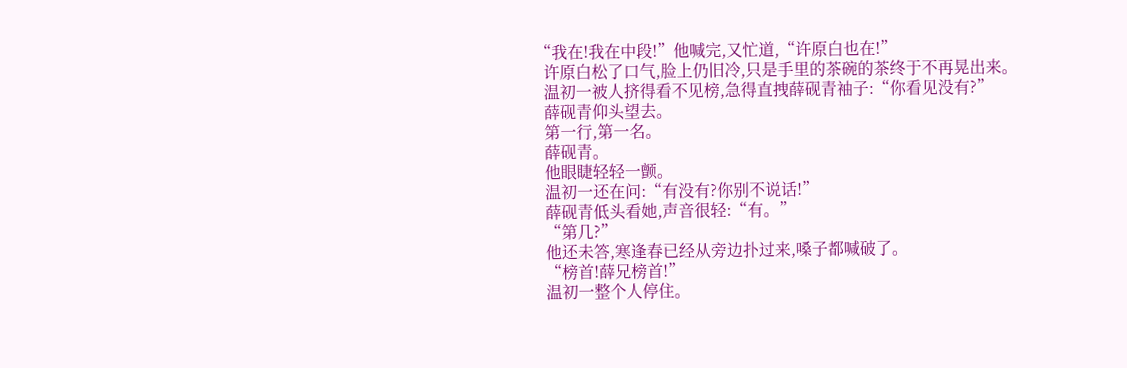“我在!我在中段!”他喊完,又忙道,“许原白也在!”
  许原白松了口气,脸上仍旧冷,只是手里的茶碗的茶终于不再晃出来。
  温初一被人挤得看不见榜,急得直拽薛砚青袖子:“你看见没有?”
  薛砚青仰头望去。
  第一行,第一名。
  薛砚青。
  他眼睫轻轻一颤。
  温初一还在问:“有没有?你别不说话!”
  薛砚青低头看她,声音很轻:“有。”
  “第几?”
  他还未答,寒逢春已经从旁边扑过来,嗓子都喊破了。
  “榜首!薛兄榜首!”
  温初一整个人停住。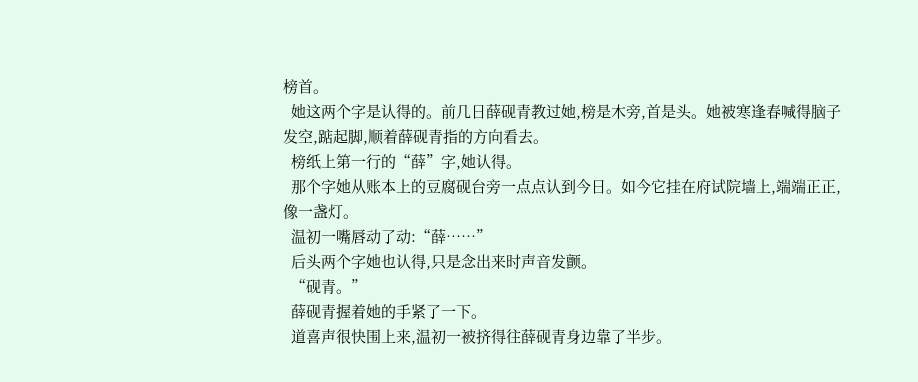榜首。
  她这两个字是认得的。前几日薛砚青教过她,榜是木旁,首是头。她被寒逢春喊得脑子发空,踮起脚,顺着薛砚青指的方向看去。
  榜纸上第一行的“薛”字,她认得。
  那个字她从账本上的豆腐砚台旁一点点认到今日。如今它挂在府试院墙上,端端正正,像一盏灯。
  温初一嘴唇动了动:“薛……”
  后头两个字她也认得,只是念出来时声音发颤。
  “砚青。”
  薛砚青握着她的手紧了一下。
  道喜声很快围上来,温初一被挤得往薛砚青身边靠了半步。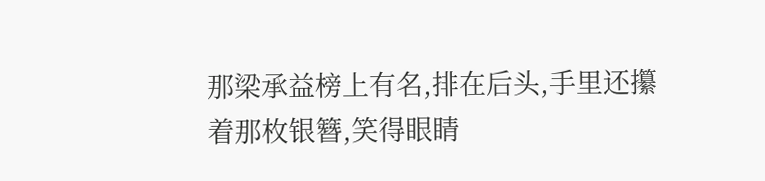那梁承益榜上有名,排在后头,手里还攥着那枚银簪,笑得眼睛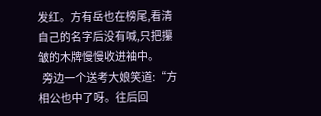发红。方有岳也在榜尾,看清自己的名字后没有喊,只把攥皱的木牌慢慢收进袖中。
  旁边一个送考大娘笑道:“方相公也中了呀。往后回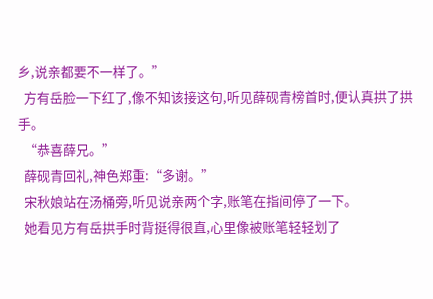乡,说亲都要不一样了。”
  方有岳脸一下红了,像不知该接这句,听见薛砚青榜首时,便认真拱了拱手。
  “恭喜薛兄。”
  薛砚青回礼,神色郑重:“多谢。”
  宋秋娘站在汤桶旁,听见说亲两个字,账笔在指间停了一下。
  她看见方有岳拱手时背挺得很直,心里像被账笔轻轻划了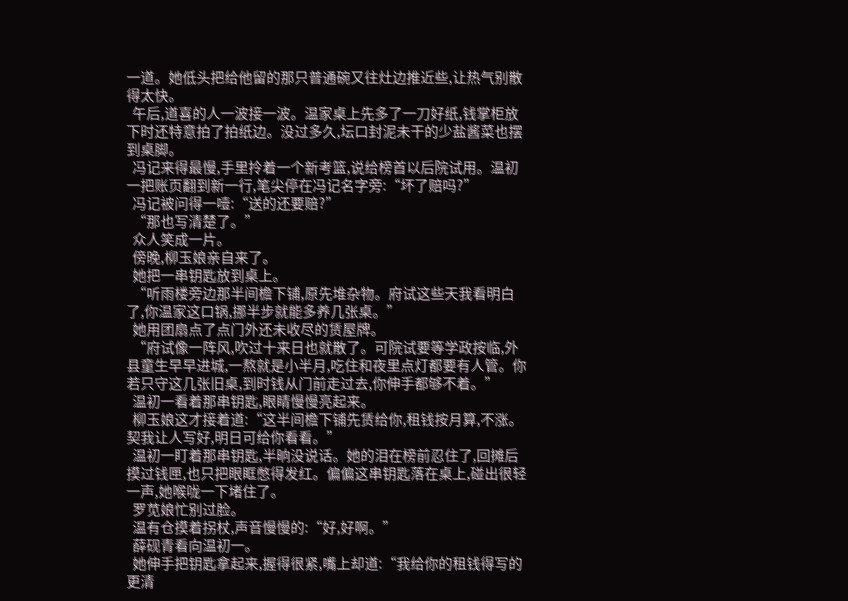一道。她低头把给他留的那只普通碗又往灶边推近些,让热气别散得太快。
  午后,道喜的人一波接一波。温家桌上先多了一刀好纸,钱掌柜放下时还特意拍了拍纸边。没过多久,坛口封泥未干的少盐酱菜也摆到桌脚。
  冯记来得最慢,手里拎着一个新考篮,说给榜首以后院试用。温初一把账页翻到新一行,笔尖停在冯记名字旁:“坏了赔吗?”
  冯记被问得一噎:“送的还要赔?”
  “那也写清楚了。”
  众人笑成一片。
  傍晚,柳玉娘亲自来了。
  她把一串钥匙放到桌上。
  “听雨楼旁边那半间檐下铺,原先堆杂物。府试这些天我看明白了,你温家这口锅,挪半步就能多养几张桌。”
  她用团扇点了点门外还未收尽的赁屋牌。
  “府试像一阵风,吹过十来日也就散了。可院试要等学政按临,外县童生早早进城,一熬就是小半月,吃住和夜里点灯都要有人管。你若只守这几张旧桌,到时钱从门前走过去,你伸手都够不着。”
  温初一看着那串钥匙,眼睛慢慢亮起来。
  柳玉娘这才接着道:“这半间檐下铺先赁给你,租钱按月算,不涨。契我让人写好,明日可给你看看。”
  温初一盯着那串钥匙,半晌没说话。她的泪在榜前忍住了,回摊后摸过钱匣,也只把眼眶憋得发红。偏偏这串钥匙落在桌上,碰出很轻一声,她喉咙一下堵住了。
  罗苋娘忙别过脸。
  温有仓摸着拐杖,声音慢慢的:“好,好啊。”
  薛砚青看向温初一。
  她伸手把钥匙拿起来,握得很紧,嘴上却道:“我给你的租钱得写的更清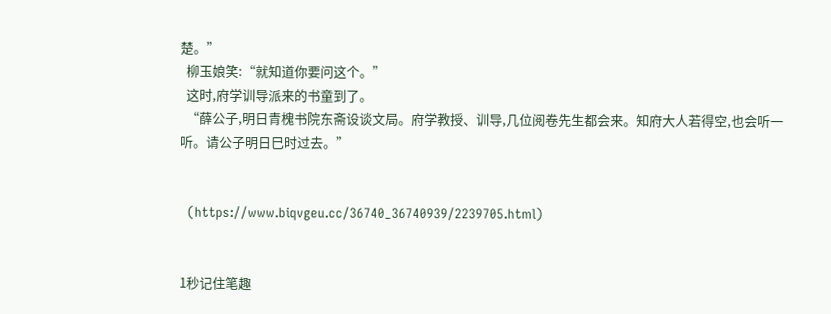楚。”
  柳玉娘笑:“就知道你要问这个。”
  这时,府学训导派来的书童到了。
  “薛公子,明日青槐书院东斋设谈文局。府学教授、训导,几位阅卷先生都会来。知府大人若得空,也会听一听。请公子明日巳时过去。”


  (https://www.biqvgeu.cc/36740_36740939/2239705.html)


1秒记住笔趣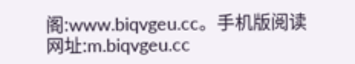阁:www.biqvgeu.cc。手机版阅读网址:m.biqvgeu.cc